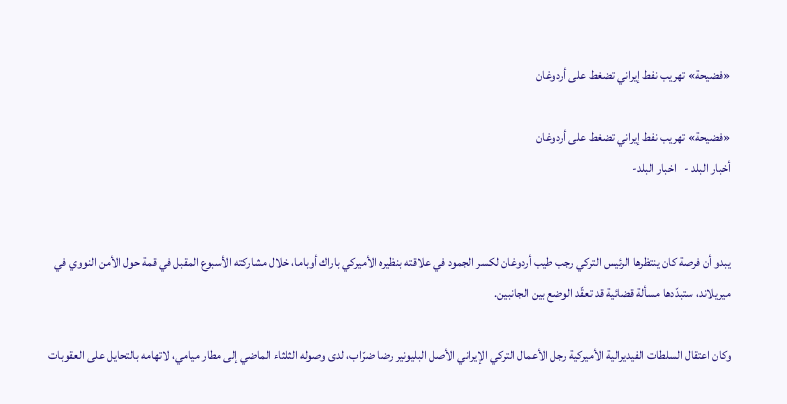«فضيحة» تهريب نفط إيراني تضغط على أردوغان

«فضيحة» تهريب نفط إيراني تضغط على أردوغان
أخبار البلد -   اخبار البلد-


يبدو أن فرصة كان ينتظرها الرئيس التركي رجب طيب أردوغان لكسر الجمود في علاقته بنظيره الأميركي باراك أوباما، خلال مشاركته الأسبوع المقبل في قمة حول الأمن النووي في ميريلاند، ستبدّدها مسألة قضائية قد تعقّد الوضع بين الجانبين.

وكان اعتقال السلطات الفيديرالية الأميركية رجل الأعمال التركي الإيراني الأصل البليونير رضا ضرّاب، لدى وصوله الثلثاء الماضي إلى مطار ميامي، لاتهامه بالتحايل على العقوبات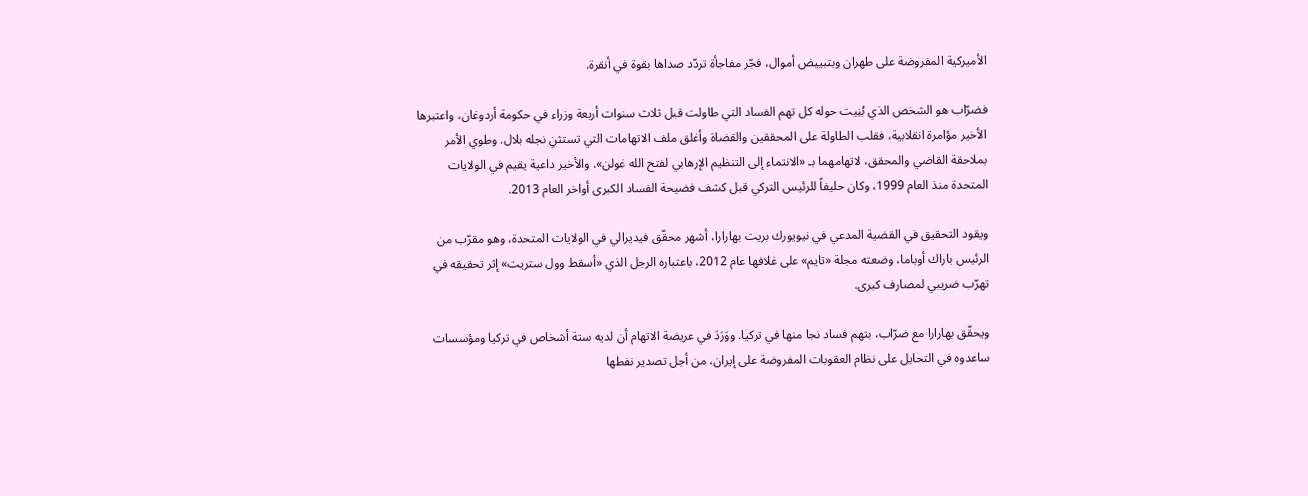الأميركية المفروضة على طهران وبتبييض أموال، فجّر مفاجأة تردّد صداها بقوة في أنقرة.

فضرّاب هو الشخص الذي بُنِيت حوله كل تهم الفساد التي طاولت قبل ثلاث سنوات أربعة وزراء في حكومة أردوغان، واعتبرها الأخير مؤامرة انقلابية، فقلب الطاولة على المحققين والقضاة وأغلق ملف الاتهامات التي تستثنِ نجله بلال. وطوي الأمر بملاحقة القاضي والمحقق، لاتهامهما بـ «الانتماء إلى التنظيم الإرهابي لفتح الله غولن». والأخير داعية يقيم في الولايات المتحدة منذ العام 1999، وكان حليفاً للرئيس التركي قبل كشف فضيحة الفساد الكبرى أواخر العام 2013.

ويقود التحقيق في القضية المدعي في نيويورك بريت بهارارا، أشهر محقّق فيديرالي في الولايات المتحدة، وهو مقرّب من الرئيس باراك أوباما، وضعته مجلة «تايم» على غلافها عام 2012، باعتباره الرجل الذي «أسقط وول ستريت» إثر تحقيقه في تهرّب ضريبي لمصارف كبرى.

ويحقّق بهارارا مع ضرّاب، بتهم فساد نجا منها في تركيا. ووَرَدَ في عريضة الاتهام أن لديه ستة أشخاص في تركيا ومؤسسات ساعدوه في التحايل على نظام العقوبات المفروضة على إيران، من أجل تصدير نفطها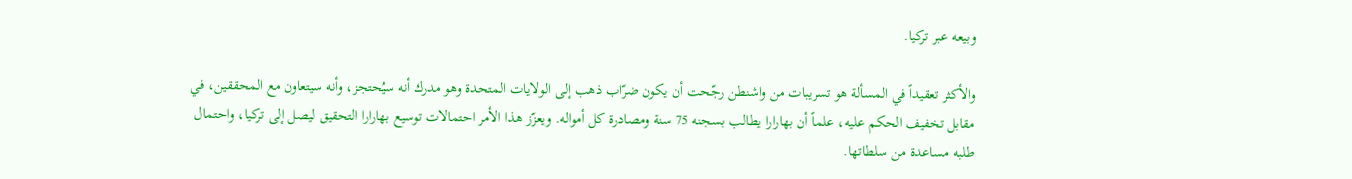وبيعه عبر تركيا.

والأكثر تعقيداً في المسألة هو تسريبات من واشنطن رجّحت أن يكون ضرّاب ذهب إلى الولايات المتحدة وهو مدرك أنه سيُحتجز، وأنه سيتعاون مع المحققين، في مقابل تخفيف الحكم عليه، علماً أن بهارارا يطالب بسجنه 75 سنة ومصادرة كل أمواله. ويعزّز هذا الأمر احتمالات توسيع بهارارا التحقيق ليصل إلى تركيا، واحتمال طلبه مساعدة من سلطاتها.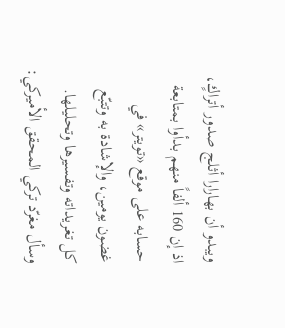ويبدو أن بهارارا أثلج صدور أتراكٍ، اذ إن 160 ألفاً منهم بدأوا بمتابعة حسابه على موقع «تويتر» في غضون يومين، والإشادة به وتتبّع كل تغريداته وتفسيرها وتحليلها. وسأل مغرّد تركي المحقق الأميركي: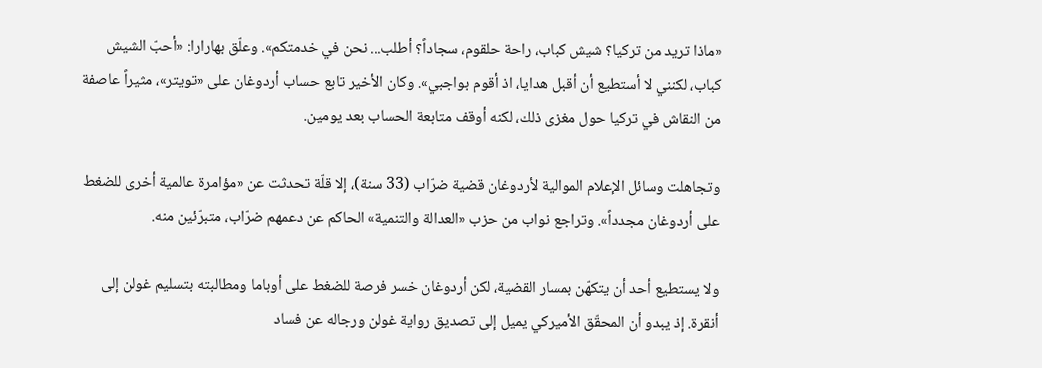«ماذا تريد من تركيا؟ شيش كباب، راحة حلقوم، سجاداً؟ أطلب... نحن في خدمتكم». وعلّق بهارارا: «أحبّ الشيش كباب، لكنني لا أستطيع أن أقبل هدايا، اذ أقوم بواجبي». وكان الأخير تابع حساب أردوغان على «تويتر»، مثيراً عاصفة من النقاش في تركيا حول مغزى ذلك، لكنه أوقف متابعة الحساب بعد يومين.

وتجاهلت وسائل الإعلام الموالية لأردوغان قضية ضرّاب (33 سنة)، إلا قلّة تحدثت عن «مؤامرة عالمية أخرى للضغط على أردوغان مجدداً». وتراجع نواب من حزب «العدالة والتنمية» الحاكم عن دعمهم ضرّاب، متبرّئين منه.

ولا يستطيع أحد أن يتكهّن بمسار القضية، لكن أردوغان خسر فرصة للضغط على أوباما ومطالبته بتسليم غولن إلى أنقرة. إذ يبدو أن المحقّق الأميركي يميل إلى تصديق رواية غولن ورجاله عن فساد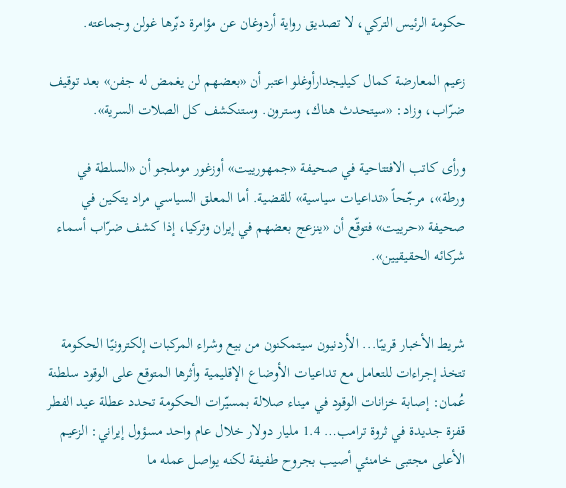حكومة الرئيس التركي، لا تصديق رواية أردوغان عن مؤامرة دبّرها غولن وجماعته.

زعيم المعارضة كمال كيليجدارأوغلو اعتبر أن «بعضهم لن يغمض له جفن» بعد توقيف ضرّاب، وزاد: «سيتحدث هناك، وسترون. وستنكشف كل الصلات السرية».

ورأى كاتب الافتتاحية في صحيفة «جمهورييت» أوزغور موملجو أن «السلطة في ورطة»، مرجّحاً «تداعيات سياسية» للقضية. أما المعلق السياسي مراد يتكين في صحيفة «حرييت» فتوقّع أن «ينزعج بعضهم في إيران وتركيا، إذا كشف ضرّاب أسماء شركائه الحقيقيين».


شريط الأخبار قريبًا... الأردنيون سيتمكنون من بيع وشراء المركبات إلكترونيًا الحكومة تتخذ إجراءات للتعامل مع تداعيات الأوضاع الإقليمية وأثرها المتوقع على الوقود سلطنة عُمان: إصابة خزانات الوقود في ميناء صلالة بمسيّرات الحكومة تحدد عطلة عيد الفطر قفزة جديدة في ثروة ترامب… 1.4 مليار دولار خلال عام واحد مسؤول إيراني: الزعيم الأعلى مجتبى خامنئي أصيب بجروح طفيفة لكنه يواصل عمله ما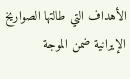الأهداف التي طالتها الصواريخ الإيرانية ضمن الموجة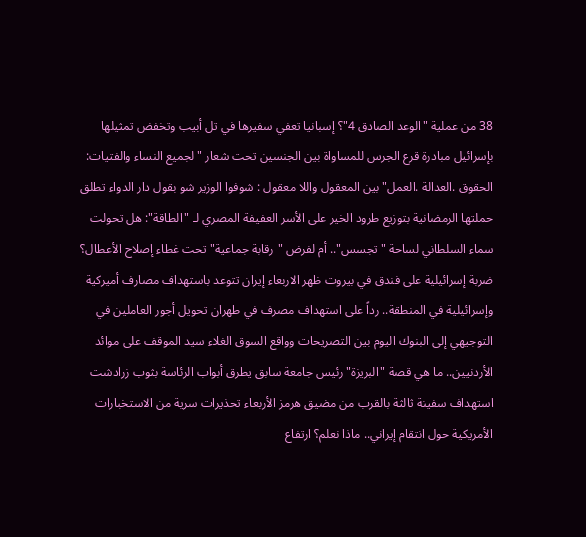38 من عملية "الوعد الصادق 4"؟ إسبانيا تعفي سفيرها في تل أبيب وتخفض تمثيلها بإسرائيل مبادرة قرع الجرس للمساواة بين الجنسين تحت شعار "لجميع النساء والفتيات: الحقوق .العدالة .العمل" بين المعقول واللا معقول : شوفوا الوزير شو بقول دار الدواء تطلق حملتها الرمضانية بتوزيع طرود الخير على الأسر العفيفة المصري لـ "الطاقة": هل تحولت سماء السلطاني لساحة "تجسس".. أم لفرض "رقابة جماعية" تحت غطاء إصلاح الأعطال؟ ضربة إسرائيلية على فندق في بيروت ظهر الاربعاء إيران تتوعد باستهداف مصارف أميركية وإسرائيلية في المنطقة.. رداً على استهداف مصرف في طهران تحويل أجور العاملين في التوجيهي إلى البنوك اليوم بين التصريحات وواقع السوق الغلاء سيد الموقف على موائد الأردنيين.. ما هي قصة "البريزة" رئيس جامعة سابق يطرق أبواب الرئاسة بثوب زرادشت استهداف سفينة ثالثة بالقرب من مضيق هرمز الأربعاء تحذيرات سرية من الاستخبارات الأمريكية حول انتقام إيراني.. ماذا نعلم؟ ارتفاع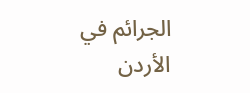الجرائم في الأردن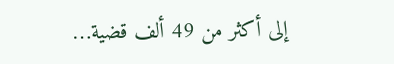إلى أكثر من 49 ألف قضية…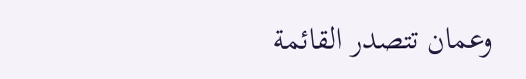وعمان تتصدر القائمة